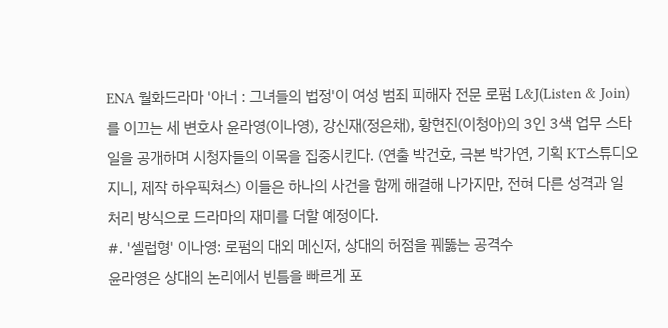ENA 월화드라마 '아너 : 그녀들의 법정'이 여성 범죄 피해자 전문 로펌 L&J(Listen & Join)를 이끄는 세 변호사 윤라영(이나영), 강신재(정은채), 황현진(이청아)의 3인 3색 업무 스타일을 공개하며 시청자들의 이목을 집중시킨다. (연출 박건호, 극본 박가연, 기획 KT스튜디오지니, 제작 하우픽쳐스) 이들은 하나의 사건을 함께 해결해 나가지만, 전혀 다른 성격과 일 처리 방식으로 드라마의 재미를 더할 예정이다.
#. '셀럽형' 이나영: 로펌의 대외 메신저, 상대의 허점을 꿰뚫는 공격수
윤라영은 상대의 논리에서 빈틈을 빠르게 포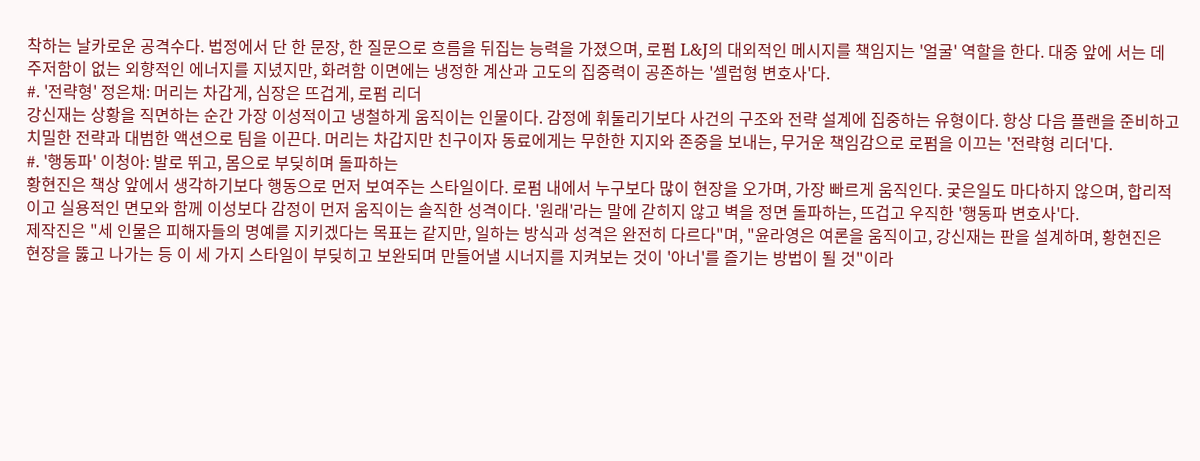착하는 날카로운 공격수다. 법정에서 단 한 문장, 한 질문으로 흐름을 뒤집는 능력을 가졌으며, 로펌 L&J의 대외적인 메시지를 책임지는 '얼굴' 역할을 한다. 대중 앞에 서는 데 주저함이 없는 외향적인 에너지를 지녔지만, 화려함 이면에는 냉정한 계산과 고도의 집중력이 공존하는 '셀럽형 변호사'다.
#. '전략형' 정은채: 머리는 차갑게, 심장은 뜨겁게, 로펌 리더
강신재는 상황을 직면하는 순간 가장 이성적이고 냉철하게 움직이는 인물이다. 감정에 휘둘리기보다 사건의 구조와 전략 설계에 집중하는 유형이다. 항상 다음 플랜을 준비하고 치밀한 전략과 대범한 액션으로 팀을 이끈다. 머리는 차갑지만 친구이자 동료에게는 무한한 지지와 존중을 보내는, 무거운 책임감으로 로펌을 이끄는 '전략형 리더'다.
#. '행동파' 이청아: 발로 뛰고, 몸으로 부딪히며 돌파하는
황현진은 책상 앞에서 생각하기보다 행동으로 먼저 보여주는 스타일이다. 로펌 내에서 누구보다 많이 현장을 오가며, 가장 빠르게 움직인다. 궂은일도 마다하지 않으며, 합리적이고 실용적인 면모와 함께 이성보다 감정이 먼저 움직이는 솔직한 성격이다. '원래'라는 말에 갇히지 않고 벽을 정면 돌파하는, 뜨겁고 우직한 '행동파 변호사'다.
제작진은 "세 인물은 피해자들의 명예를 지키겠다는 목표는 같지만, 일하는 방식과 성격은 완전히 다르다"며, "윤라영은 여론을 움직이고, 강신재는 판을 설계하며, 황현진은 현장을 뚫고 나가는 등 이 세 가지 스타일이 부딪히고 보완되며 만들어낼 시너지를 지켜보는 것이 '아너'를 즐기는 방법이 될 것"이라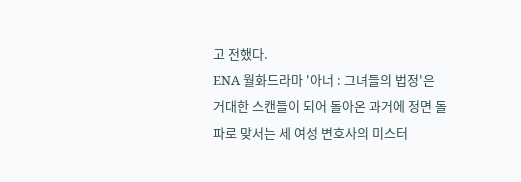고 전했다.
ENA 월화드라마 '아너 : 그녀들의 법정'은 거대한 스캔들이 되어 돌아온 과거에 정면 돌파로 맞서는 세 여성 변호사의 미스터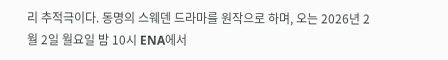리 추적극이다. 동명의 스웨덴 드라마를 원작으로 하며, 오는 2026년 2월 2일 월요일 밤 10시 ENA에서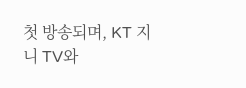첫 방송되며, KT 지니 TV와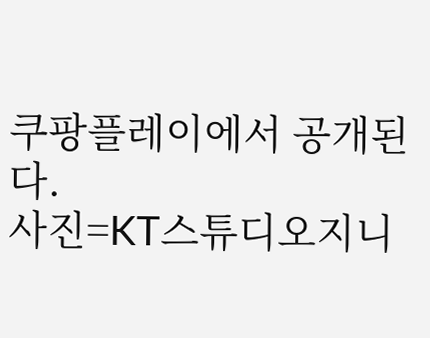쿠팡플레이에서 공개된다.
사진=KT스튜디오지니